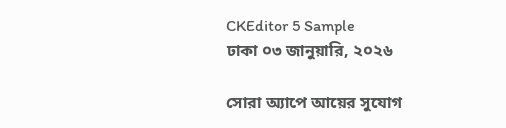CKEditor 5 Sample
ঢাকা ০৩ জানুয়ারি, ২০২৬

সোরা অ্যাপে আয়ের সুযোগ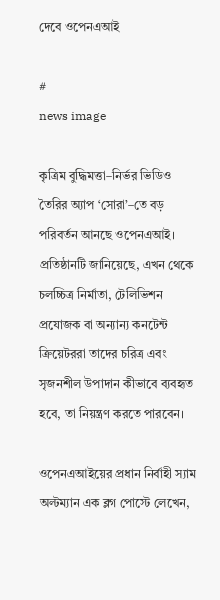দেবে ওপেনএআই

#
news image

কৃত্রিম বুদ্ধিমত্তা–নির্ভর ভিডিও তৈরির অ্যাপ ‘সোরা’–তে বড় পরিবর্তন আনছে ওপেনএআই। প্রতিষ্ঠানটি জানিয়েছে, এখন থেকে চলচ্চিত্র নির্মাতা, টেলিভিশন প্রযোজক বা অন্যান্য কনটেন্ট ক্রিয়েটররা তাদের চরিত্র এবং সৃজনশীল উপাদান কীভাবে ব্যবহৃত হবে, তা নিয়ন্ত্রণ করতে পারবেন।

ওপেনএআইয়ের প্রধান নির্বাহী স্যাম অল্টম্যান এক ব্লগ পোস্টে লেখেন,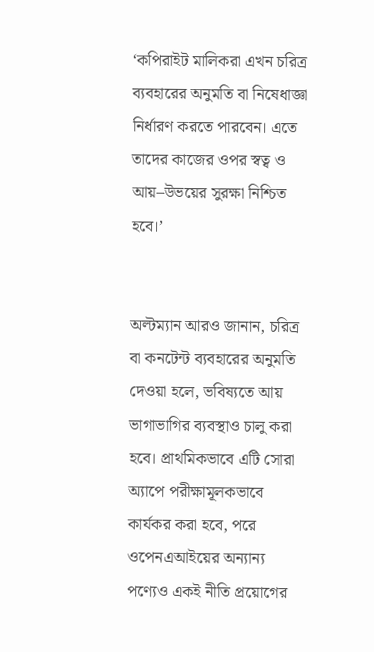‘কপিরাইট মালিকরা এখন চরিত্র ব্যবহারের অনুমতি বা নিষেধাজ্ঞা নির্ধারণ করতে পারবেন। এতে তাদের কাজের ওপর স্বত্ব ও আয়–উভয়ের সুরক্ষা নিশ্চিত হবে।’


অল্টম্যান আরও জানান, চরিত্র বা কনটেন্ট ব্যবহারের অনুমতি দেওয়া হলে, ভবিষ্যতে আয় ভাগাভাগির ব্যবস্থাও চালু করা হবে। প্রাথমিকভাবে এটি সোরা অ্যাপে পরীক্ষামূলকভাবে কার্যকর করা হবে, পরে ওপেনএআইয়ের অন্যান্য পণ্যেও একই নীতি প্রয়োগের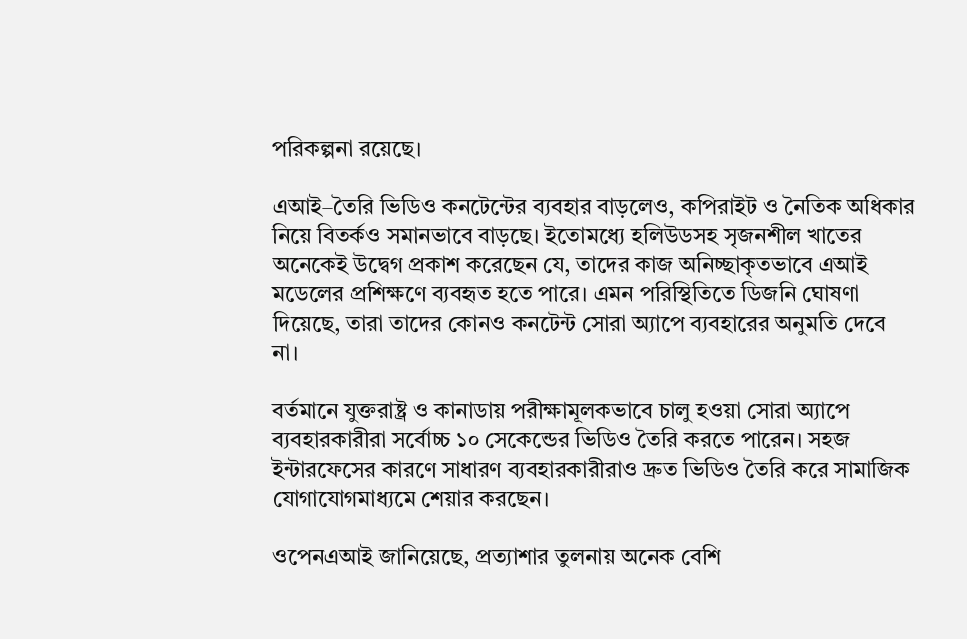পরিকল্পনা রয়েছে।

এআই–তৈরি ভিডিও কনটেন্টের ব্যবহার বাড়লেও, কপিরাইট ও নৈতিক অধিকার নিয়ে বিতর্কও সমানভাবে বাড়ছে। ইতোমধ্যে হলিউডসহ সৃজনশীল খাতের অনেকেই উদ্বেগ প্রকাশ করেছেন যে, তাদের কাজ অনিচ্ছাকৃতভাবে এআই মডেলের প্রশিক্ষণে ব্যবহৃত হতে পারে। এমন পরিস্থিতিতে ডিজনি ঘোষণা দিয়েছে, তারা তাদের কোনও কনটেন্ট সোরা অ্যাপে ব্যবহারের অনুমতি দেবে না।

বর্তমানে যুক্তরাষ্ট্র ও কানাডায় পরীক্ষামূলকভাবে চালু হওয়া সোরা অ্যাপে ব্যবহারকারীরা সর্বোচ্চ ১০ সেকেন্ডের ভিডিও তৈরি করতে পারেন। সহজ ইন্টারফেসের কারণে সাধারণ ব্যবহারকারীরাও দ্রুত ভিডিও তৈরি করে সামাজিক যোগাযোগমাধ্যমে শেয়ার করছেন।

ওপেনএআই জানিয়েছে, প্রত্যাশার তুলনায় অনেক বেশি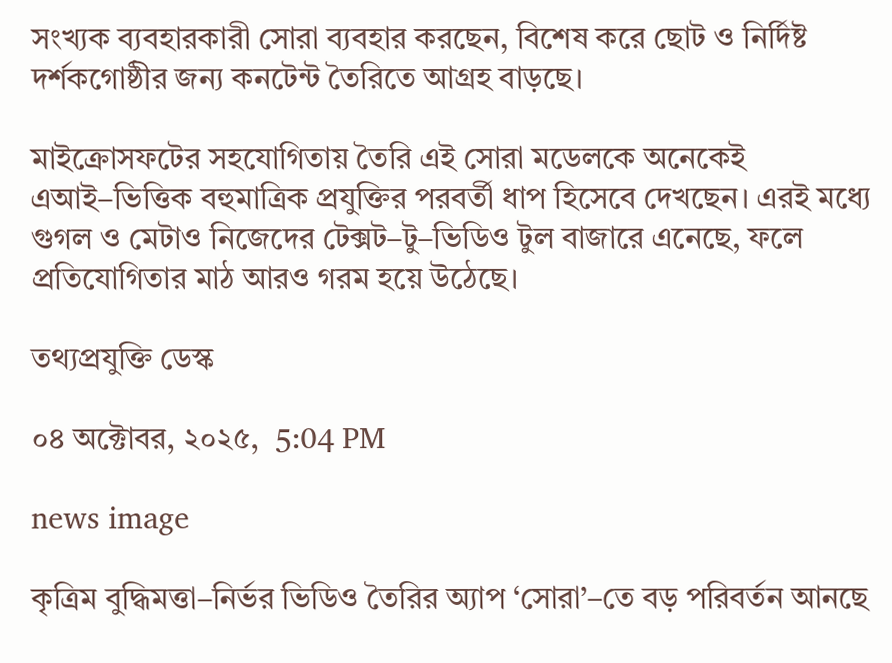সংখ্যক ব্যবহারকারী সোরা ব্যবহার করছেন, বিশেষ করে ছোট ও নির্দিষ্ট দর্শকগোষ্ঠীর জন্য কনটেন্ট তৈরিতে আগ্রহ বাড়ছে।

মাইক্রোসফটের সহযোগিতায় তৈরি এই সোরা মডেলকে অনেকেই এআই–ভিত্তিক বহুমাত্রিক প্রযুক্তির পরবর্তী ধাপ হিসেবে দেখছেন। এরই মধ্যে গুগল ও মেটাও নিজেদের টেক্সট–টু–ভিডিও টুল বাজারে এনেছে, ফলে প্রতিযোগিতার মাঠ আরও গরম হয়ে উঠেছে।

তথ্যপ্রযুক্তি ডেস্ক

০৪ অক্টোবর, ২০২৫,  5:04 PM

news image

কৃত্রিম বুদ্ধিমত্তা–নির্ভর ভিডিও তৈরির অ্যাপ ‘সোরা’–তে বড় পরিবর্তন আনছে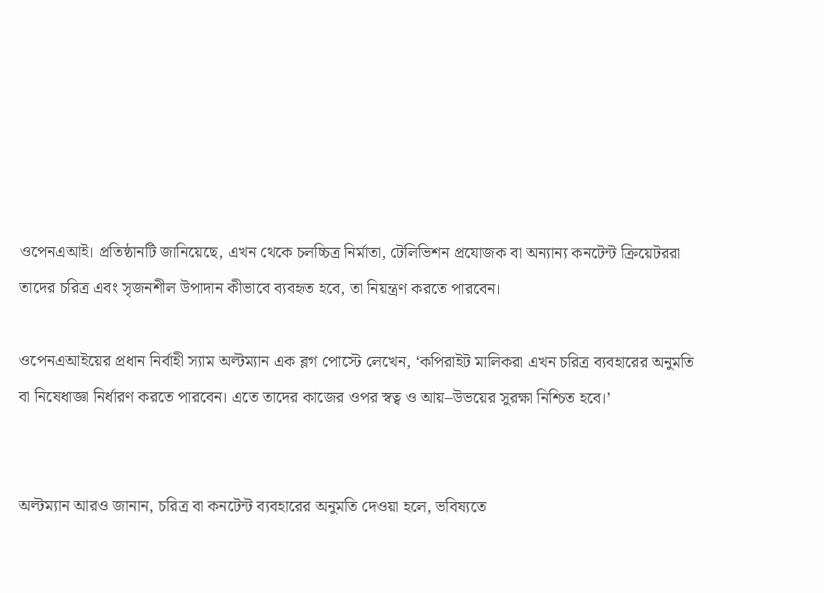ওপেনএআই। প্রতিষ্ঠানটি জানিয়েছে, এখন থেকে চলচ্চিত্র নির্মাতা, টেলিভিশন প্রযোজক বা অন্যান্য কনটেন্ট ক্রিয়েটররা তাদের চরিত্র এবং সৃজনশীল উপাদান কীভাবে ব্যবহৃত হবে, তা নিয়ন্ত্রণ করতে পারবেন।

ওপেনএআইয়ের প্রধান নির্বাহী স্যাম অল্টম্যান এক ব্লগ পোস্টে লেখেন, ‘কপিরাইট মালিকরা এখন চরিত্র ব্যবহারের অনুমতি বা নিষেধাজ্ঞা নির্ধারণ করতে পারবেন। এতে তাদের কাজের ওপর স্বত্ব ও আয়–উভয়ের সুরক্ষা নিশ্চিত হবে।’


অল্টম্যান আরও জানান, চরিত্র বা কনটেন্ট ব্যবহারের অনুমতি দেওয়া হলে, ভবিষ্যতে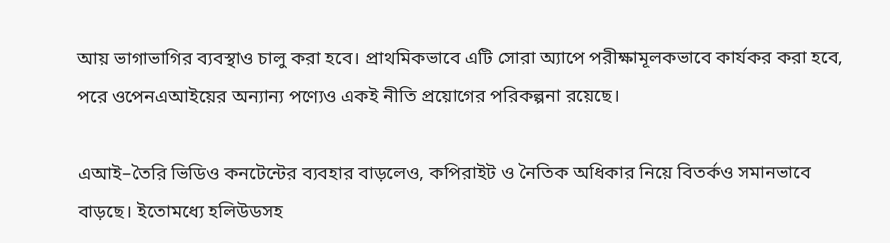আয় ভাগাভাগির ব্যবস্থাও চালু করা হবে। প্রাথমিকভাবে এটি সোরা অ্যাপে পরীক্ষামূলকভাবে কার্যকর করা হবে, পরে ওপেনএআইয়ের অন্যান্য পণ্যেও একই নীতি প্রয়োগের পরিকল্পনা রয়েছে।

এআই–তৈরি ভিডিও কনটেন্টের ব্যবহার বাড়লেও, কপিরাইট ও নৈতিক অধিকার নিয়ে বিতর্কও সমানভাবে বাড়ছে। ইতোমধ্যে হলিউডসহ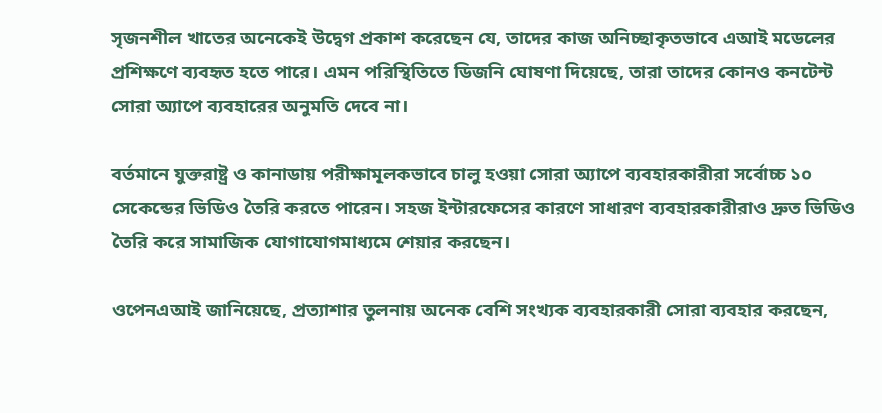সৃজনশীল খাতের অনেকেই উদ্বেগ প্রকাশ করেছেন যে, তাদের কাজ অনিচ্ছাকৃতভাবে এআই মডেলের প্রশিক্ষণে ব্যবহৃত হতে পারে। এমন পরিস্থিতিতে ডিজনি ঘোষণা দিয়েছে, তারা তাদের কোনও কনটেন্ট সোরা অ্যাপে ব্যবহারের অনুমতি দেবে না।

বর্তমানে যুক্তরাষ্ট্র ও কানাডায় পরীক্ষামূলকভাবে চালু হওয়া সোরা অ্যাপে ব্যবহারকারীরা সর্বোচ্চ ১০ সেকেন্ডের ভিডিও তৈরি করতে পারেন। সহজ ইন্টারফেসের কারণে সাধারণ ব্যবহারকারীরাও দ্রুত ভিডিও তৈরি করে সামাজিক যোগাযোগমাধ্যমে শেয়ার করছেন।

ওপেনএআই জানিয়েছে, প্রত্যাশার তুলনায় অনেক বেশি সংখ্যক ব্যবহারকারী সোরা ব্যবহার করছেন,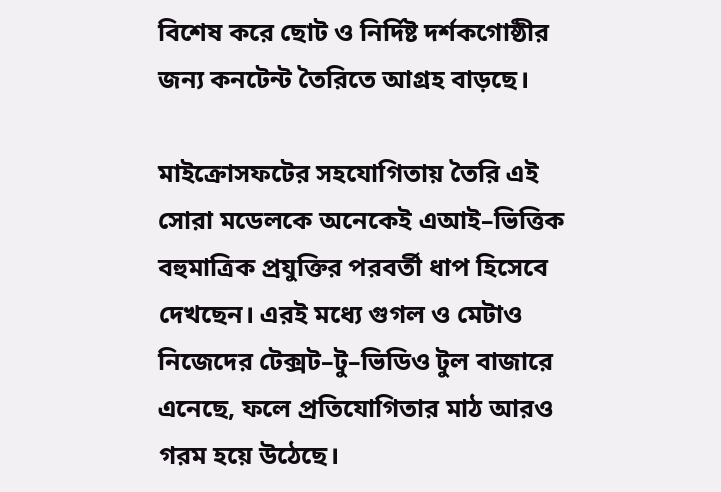বিশেষ করে ছোট ও নির্দিষ্ট দর্শকগোষ্ঠীর জন্য কনটেন্ট তৈরিতে আগ্রহ বাড়ছে।

মাইক্রোসফটের সহযোগিতায় তৈরি এই সোরা মডেলকে অনেকেই এআই–ভিত্তিক বহুমাত্রিক প্রযুক্তির পরবর্তী ধাপ হিসেবে দেখছেন। এরই মধ্যে গুগল ও মেটাও নিজেদের টেক্সট–টু–ভিডিও টুল বাজারে এনেছে, ফলে প্রতিযোগিতার মাঠ আরও গরম হয়ে উঠেছে।